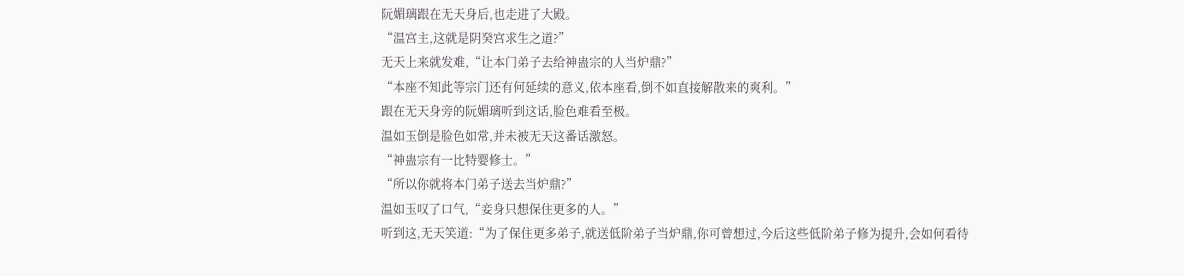阮媚璃跟在无天身后,也走进了大殿。
“温宫主,这就是阴癸宫求生之道?”
无天上来就发难,“让本门弟子去给神蛊宗的人当炉鼎?”
“本座不知此等宗门还有何延续的意义,依本座看,倒不如直接解散来的爽利。”
跟在无天身旁的阮媚璃听到这话,脸色难看至极。
温如玉倒是脸色如常,并未被无天这番话激怒。
“神蛊宗有一比特婴修士。”
“所以你就将本门弟子送去当炉鼎?”
温如玉叹了口气,“妾身只想保住更多的人。”
听到这,无天笑道:“为了保住更多弟子,就送低阶弟子当炉鼎,你可曾想过,今后这些低阶弟子修为提升,会如何看待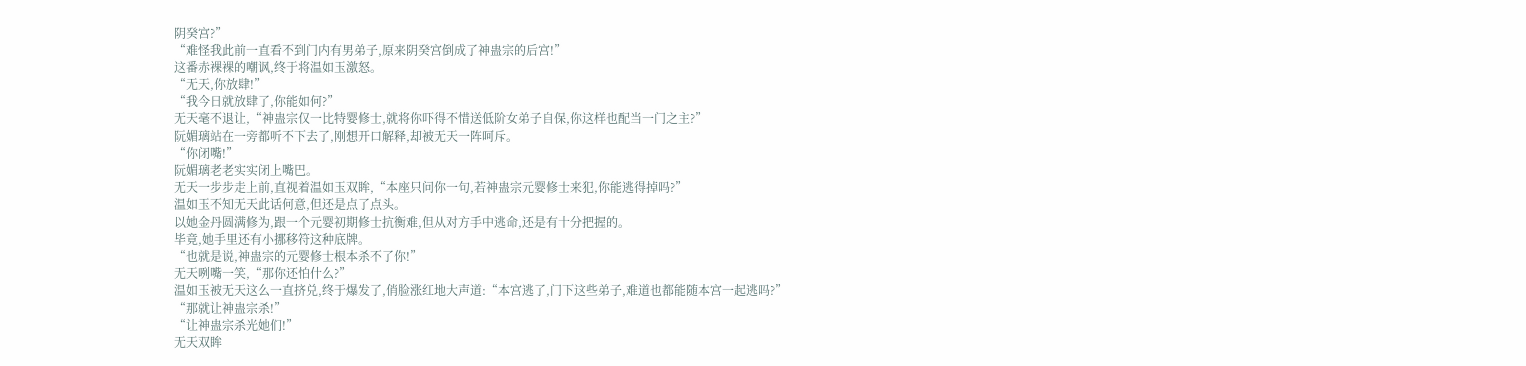阴癸宫?”
“难怪我此前一直看不到门内有男弟子,原来阴癸宫倒成了神蛊宗的后宫!”
这番赤裸裸的嘲讽,终于将温如玉激怒。
“无天,你放肆!”
“我今日就放肆了,你能如何?”
无天毫不退让,“神蛊宗仅一比特婴修士,就将你吓得不惜送低阶女弟子自保,你这样也配当一门之主?”
阮媚璃站在一旁都听不下去了,刚想开口解释,却被无天一阵呵斥。
“你闭嘴!”
阮媚璃老老实实闭上嘴巴。
无天一步步走上前,直视着温如玉双眸,“本座只问你一句,若神蛊宗元婴修士来犯,你能逃得掉吗?”
温如玉不知无天此话何意,但还是点了点头。
以她金丹圆满修为,跟一个元婴初期修士抗衡难,但从对方手中逃命,还是有十分把握的。
毕竟,她手里还有小挪移符这种底牌。
“也就是说,神蛊宗的元婴修士根本杀不了你!”
无天咧嘴一笑,“那你还怕什么?”
温如玉被无天这么一直挤兑,终于爆发了,俏脸涨红地大声道:“本宫逃了,门下这些弟子,难道也都能随本宫一起逃吗?”
“那就让神蛊宗杀!”
“让神蛊宗杀光她们!”
无天双眸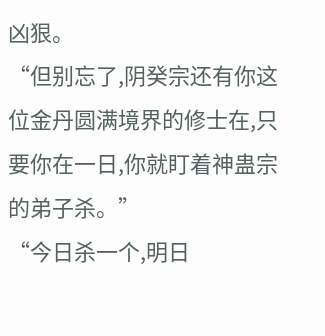凶狠。
“但别忘了,阴癸宗还有你这位金丹圆满境界的修士在,只要你在一日,你就盯着神蛊宗的弟子杀。”
“今日杀一个,明日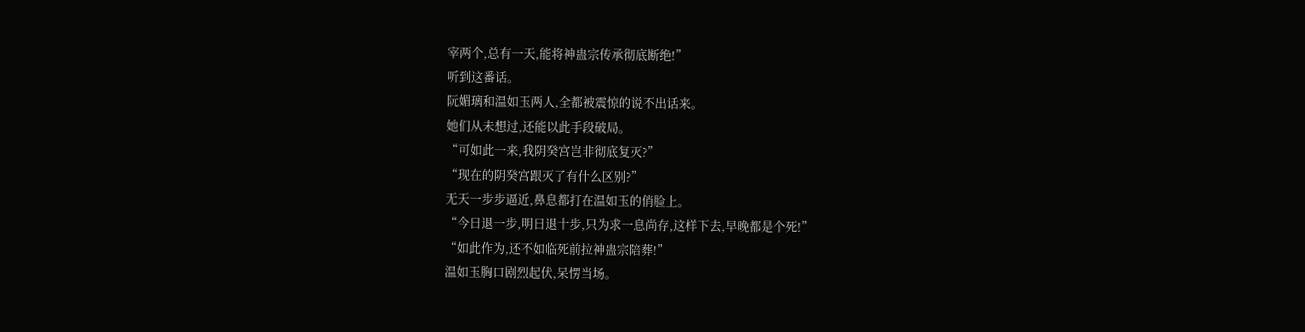宰两个,总有一天,能将神蛊宗传承彻底断绝!”
听到这番话。
阮媚璃和温如玉两人,全都被震惊的说不出话来。
她们从未想过,还能以此手段破局。
“可如此一来,我阴癸宫岂非彻底复灭?”
“现在的阴癸宫跟灭了有什么区别?”
无天一步步逼近,鼻息都打在温如玉的俏脸上。
“今日退一步,明日退十步,只为求一息尚存,这样下去,早晚都是个死!”
“如此作为,还不如临死前拉神蛊宗陪葬!”
温如玉胸口剧烈起伏,呆愣当场。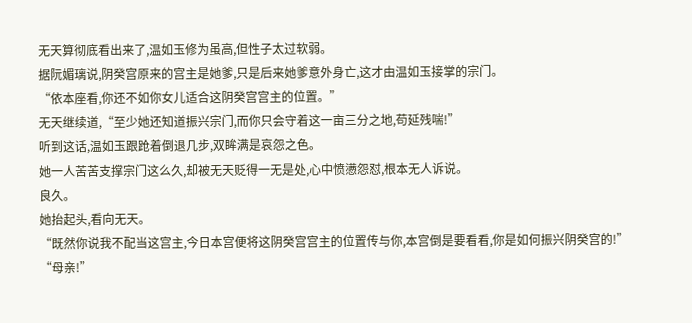无天算彻底看出来了,温如玉修为虽高,但性子太过软弱。
据阮媚璃说,阴癸宫原来的宫主是她爹,只是后来她爹意外身亡,这才由温如玉接掌的宗门。
“依本座看,你还不如你女儿适合这阴癸宫宫主的位置。”
无天继续道,“至少她还知道振兴宗门,而你只会守着这一亩三分之地,苟延残喘!”
听到这话,温如玉跟跄着倒退几步,双眸满是哀怨之色。
她一人苦苦支撑宗门这么久,却被无天贬得一无是处,心中愤懑怨怼,根本无人诉说。
良久。
她抬起头,看向无天。
“既然你说我不配当这宫主,今日本宫便将这阴癸宫宫主的位置传与你,本宫倒是要看看,你是如何振兴阴癸宫的!”
“母亲!”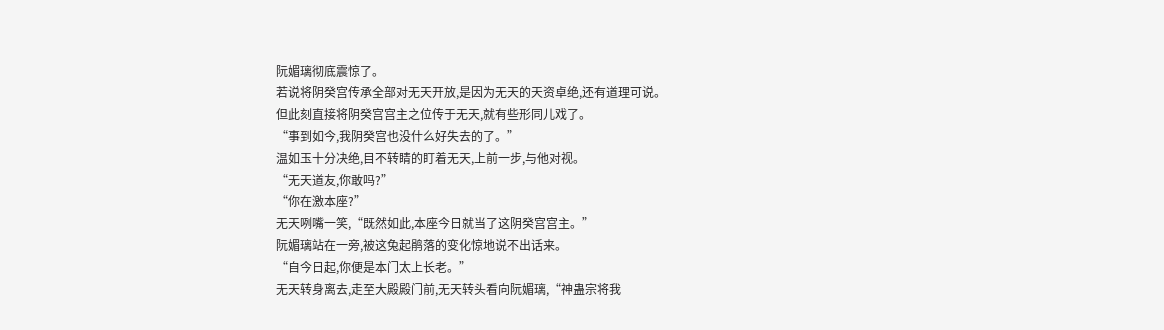阮媚璃彻底震惊了。
若说将阴癸宫传承全部对无天开放,是因为无天的天资卓绝,还有道理可说。
但此刻直接将阴癸宫宫主之位传于无天,就有些形同儿戏了。
“事到如今,我阴癸宫也没什么好失去的了。”
温如玉十分决绝,目不转睛的盯着无天,上前一步,与他对视。
“无天道友,你敢吗?”
“你在激本座?”
无天咧嘴一笑,“既然如此,本座今日就当了这阴癸宫宫主。”
阮媚璃站在一旁,被这兔起鹃落的变化惊地说不出话来。
“自今日起,你便是本门太上长老。”
无天转身离去,走至大殿殿门前,无天转头看向阮媚璃,“神蛊宗将我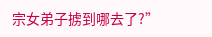宗女弟子掳到哪去了?”